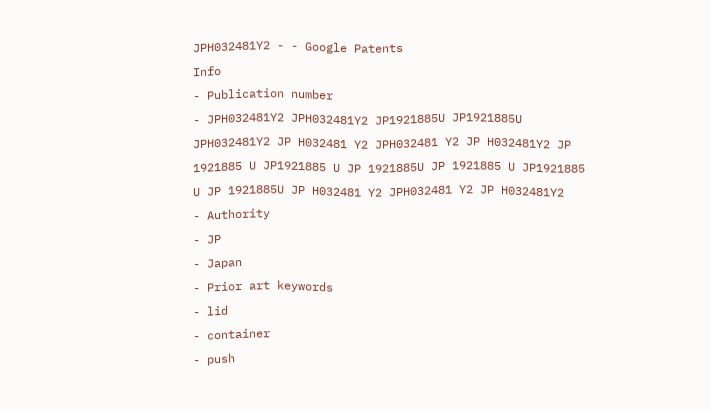JPH032481Y2 - - Google Patents
Info
- Publication number
- JPH032481Y2 JPH032481Y2 JP1921885U JP1921885U JPH032481Y2 JP H032481 Y2 JPH032481 Y2 JP H032481Y2 JP 1921885 U JP1921885 U JP 1921885U JP 1921885 U JP1921885 U JP 1921885U JP H032481 Y2 JPH032481 Y2 JP H032481Y2
- Authority
- JP
- Japan
- Prior art keywords
- lid
- container
- push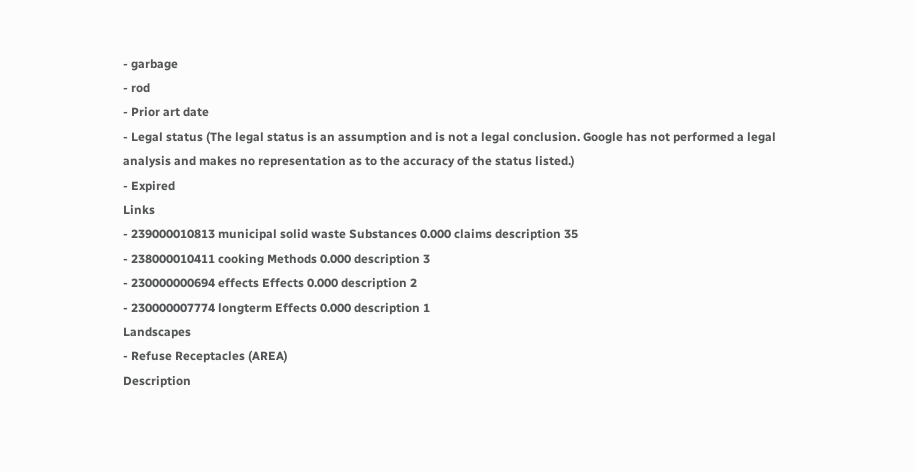- garbage
- rod
- Prior art date
- Legal status (The legal status is an assumption and is not a legal conclusion. Google has not performed a legal analysis and makes no representation as to the accuracy of the status listed.)
- Expired
Links
- 239000010813 municipal solid waste Substances 0.000 claims description 35
- 238000010411 cooking Methods 0.000 description 3
- 230000000694 effects Effects 0.000 description 2
- 230000007774 longterm Effects 0.000 description 1
Landscapes
- Refuse Receptacles (AREA)
Description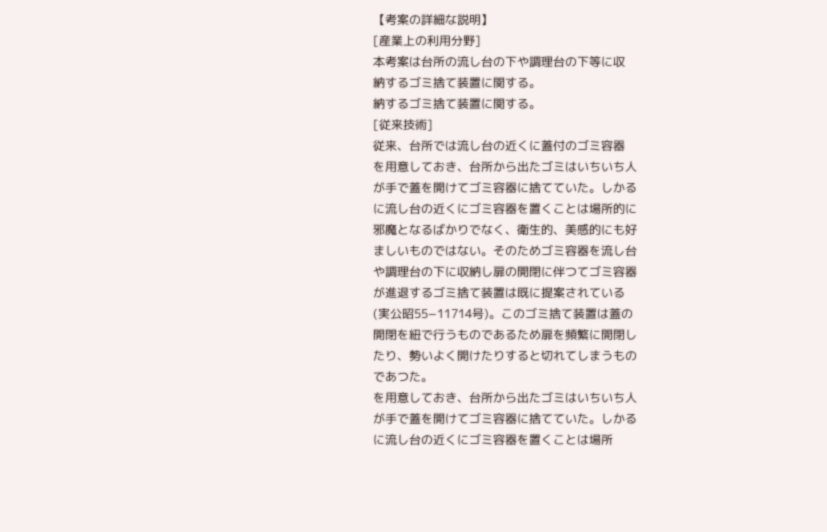【考案の詳細な説明】
[産業上の利用分野]
本考案は台所の流し台の下や調理台の下等に収
納するゴミ捨て装置に関する。
納するゴミ捨て装置に関する。
[従来技術]
従来、台所では流し台の近くに蓋付のゴミ容器
を用意しておき、台所から出たゴミはいちいち人
が手で蓋を開けてゴミ容器に捨てていた。しかる
に流し台の近くにゴミ容器を置くことは場所的に
邪魔となるばかりでなく、衛生的、美感的にも好
ましいものではない。そのためゴミ容器を流し台
や調理台の下に収納し扉の開閉に伴つてゴミ容器
が進退するゴミ捨て装置は既に提案されている
(実公昭55−11714号)。このゴミ捨て装置は蓋の
開閉を紐で行うものであるため扉を頻繁に開閉し
たり、勢いよく開けたりすると切れてしまうもの
であつた。
を用意しておき、台所から出たゴミはいちいち人
が手で蓋を開けてゴミ容器に捨てていた。しかる
に流し台の近くにゴミ容器を置くことは場所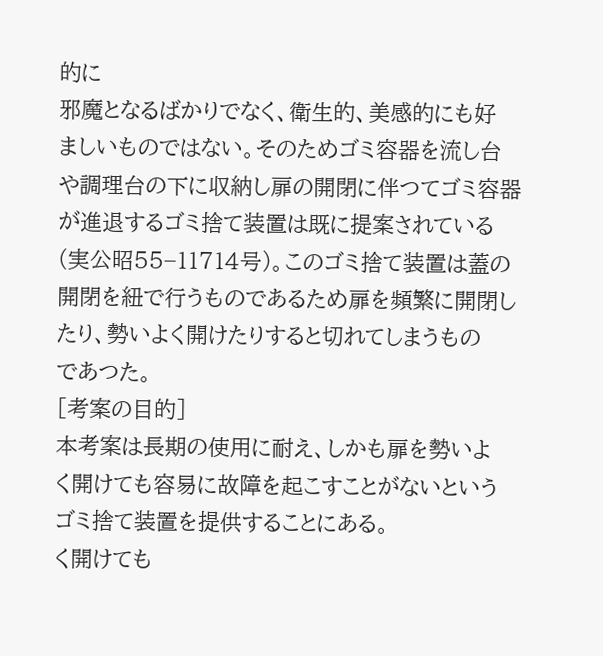的に
邪魔となるばかりでなく、衛生的、美感的にも好
ましいものではない。そのためゴミ容器を流し台
や調理台の下に収納し扉の開閉に伴つてゴミ容器
が進退するゴミ捨て装置は既に提案されている
(実公昭55−11714号)。このゴミ捨て装置は蓋の
開閉を紐で行うものであるため扉を頻繁に開閉し
たり、勢いよく開けたりすると切れてしまうもの
であつた。
[考案の目的]
本考案は長期の使用に耐え、しかも扉を勢いよ
く開けても容易に故障を起こすことがないという
ゴミ捨て装置を提供することにある。
く開けても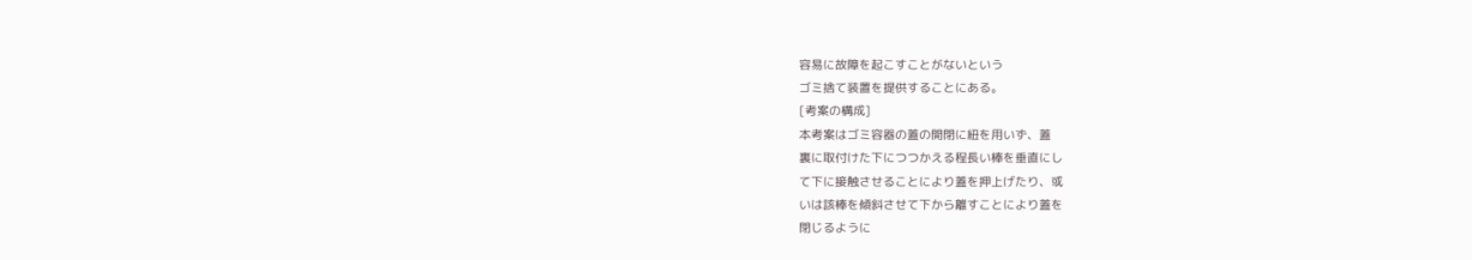容易に故障を起こすことがないという
ゴミ捨て装置を提供することにある。
[考案の構成]
本考案はゴミ容器の蓋の開閉に紐を用いず、蓋
裏に取付けた下につつかえる程長い棒を垂直にし
て下に接触させることにより蓋を押上げたり、或
いは該棒を傾斜させて下から離すことにより蓋を
閉じるように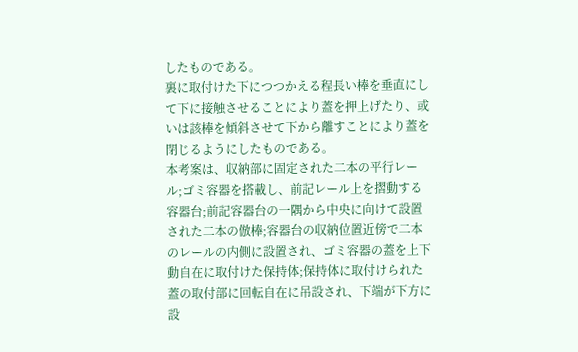したものである。
裏に取付けた下につつかえる程長い棒を垂直にし
て下に接触させることにより蓋を押上げたり、或
いは該棒を傾斜させて下から離すことにより蓋を
閉じるようにしたものである。
本考案は、収納部に固定された二本の平行レー
ル;ゴミ容器を搭載し、前記レール上を摺動する
容器台;前記容器台の一隅から中央に向けて設置
された二本の倣棒;容器台の収納位置近傍で二本
のレールの内側に設置され、ゴミ容器の蓋を上下
動自在に取付けた保持体;保持体に取付けられた
蓋の取付部に回転自在に吊設され、下端が下方に
設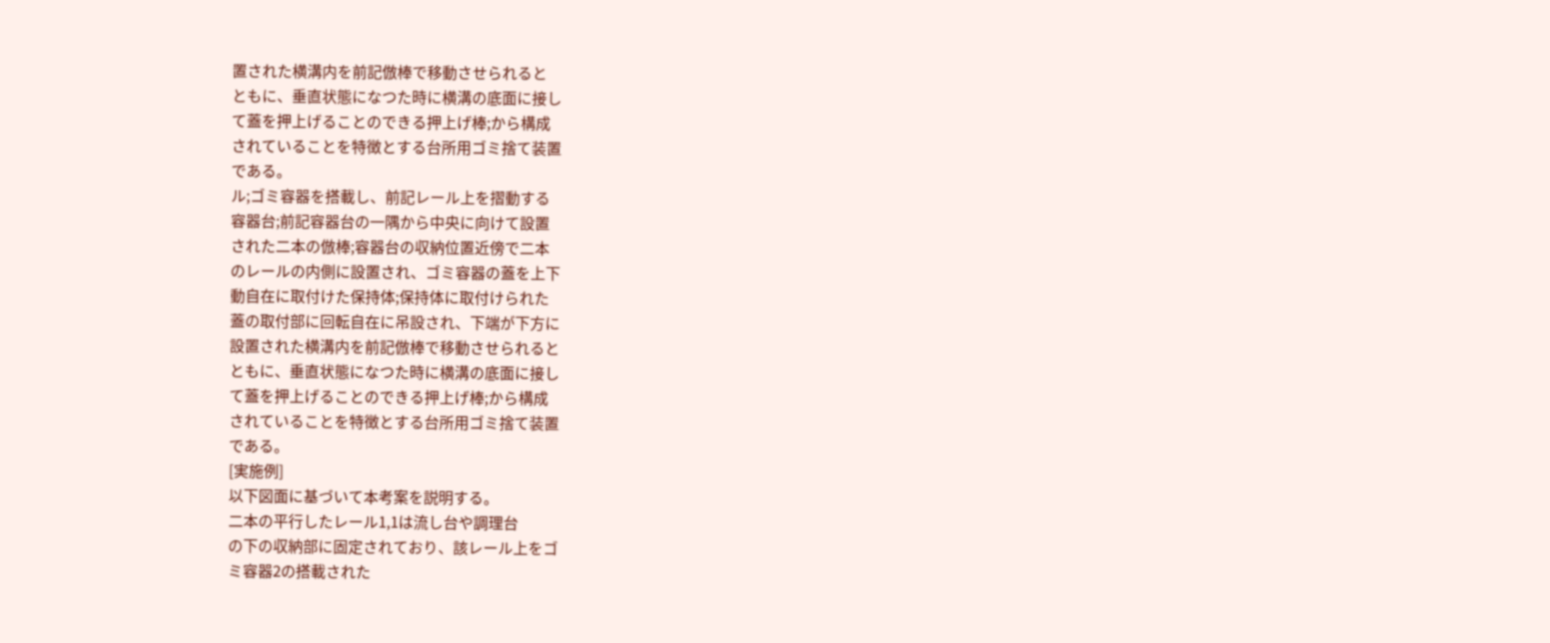置された横溝内を前記倣棒で移動させられると
ともに、垂直状態になつた時に横溝の底面に接し
て蓋を押上げることのできる押上げ棒;から構成
されていることを特徴とする台所用ゴミ捨て装置
である。
ル;ゴミ容器を搭載し、前記レール上を摺動する
容器台;前記容器台の一隅から中央に向けて設置
された二本の倣棒;容器台の収納位置近傍で二本
のレールの内側に設置され、ゴミ容器の蓋を上下
動自在に取付けた保持体;保持体に取付けられた
蓋の取付部に回転自在に吊設され、下端が下方に
設置された横溝内を前記倣棒で移動させられると
ともに、垂直状態になつた時に横溝の底面に接し
て蓋を押上げることのできる押上げ棒;から構成
されていることを特徴とする台所用ゴミ捨て装置
である。
[実施例]
以下図面に基づいて本考案を説明する。
二本の平行したレール1,1は流し台や調理台
の下の収納部に固定されており、該レール上をゴ
ミ容器2の搭載された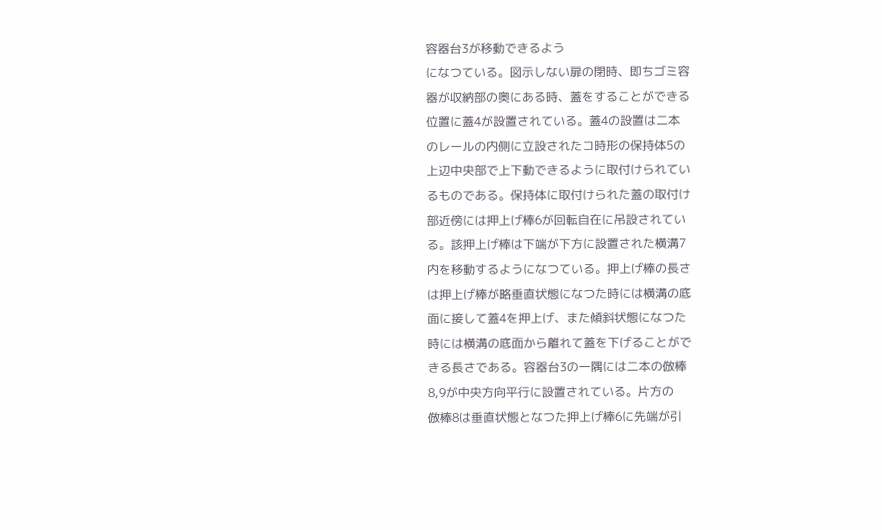容器台3が移動できるよう
になつている。図示しない扉の閉時、即ちゴミ容
器が収納部の奥にある時、蓋をすることができる
位置に蓋4が設置されている。蓋4の設置は二本
のレールの内側に立設されたコ時形の保持体5の
上辺中央部で上下動できるように取付けられてい
るものである。保持体に取付けられた蓋の取付け
部近傍には押上げ棒6が回転自在に吊設されてい
る。該押上げ棒は下端が下方に設置された横溝7
内を移動するようになつている。押上げ棒の長さ
は押上げ棒が略垂直状態になつた時には横溝の底
面に接して蓋4を押上げ、また傾斜状態になつた
時には横溝の底面から離れて蓋を下げることがで
きる長さである。容器台3の一隅には二本の倣棒
8,9が中央方向平行に設置されている。片方の
倣棒8は垂直状態となつた押上げ棒6に先端が引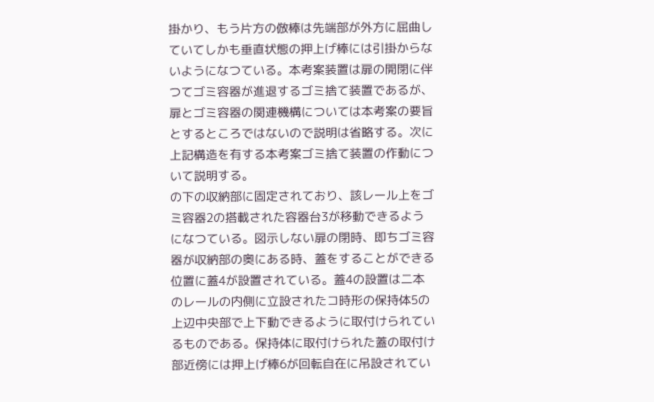掛かり、もう片方の倣棒は先端部が外方に屈曲し
ていてしかも垂直状態の押上げ棒には引掛からな
いようになつている。本考案装置は扉の開閉に伴
つてゴミ容器が進退するゴミ捨て装置であるが、
扉とゴミ容器の関連機構については本考案の要旨
とするところではないので説明は省略する。次に
上記構造を有する本考案ゴミ捨て装置の作動につ
いて説明する。
の下の収納部に固定されており、該レール上をゴ
ミ容器2の搭載された容器台3が移動できるよう
になつている。図示しない扉の閉時、即ちゴミ容
器が収納部の奥にある時、蓋をすることができる
位置に蓋4が設置されている。蓋4の設置は二本
のレールの内側に立設されたコ時形の保持体5の
上辺中央部で上下動できるように取付けられてい
るものである。保持体に取付けられた蓋の取付け
部近傍には押上げ棒6が回転自在に吊設されてい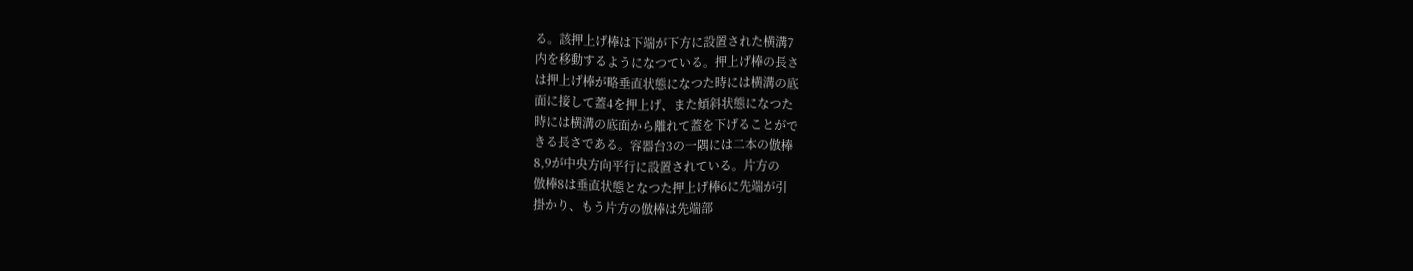る。該押上げ棒は下端が下方に設置された横溝7
内を移動するようになつている。押上げ棒の長さ
は押上げ棒が略垂直状態になつた時には横溝の底
面に接して蓋4を押上げ、また傾斜状態になつた
時には横溝の底面から離れて蓋を下げることがで
きる長さである。容器台3の一隅には二本の倣棒
8,9が中央方向平行に設置されている。片方の
倣棒8は垂直状態となつた押上げ棒6に先端が引
掛かり、もう片方の倣棒は先端部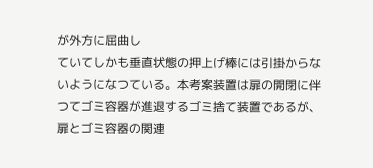が外方に屈曲し
ていてしかも垂直状態の押上げ棒には引掛からな
いようになつている。本考案装置は扉の開閉に伴
つてゴミ容器が進退するゴミ捨て装置であるが、
扉とゴミ容器の関連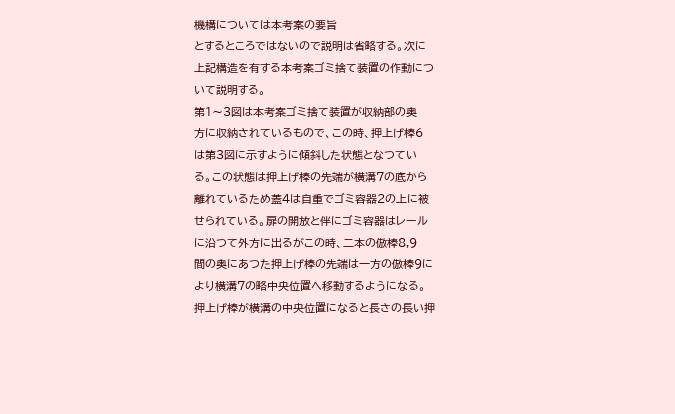機構については本考案の要旨
とするところではないので説明は省略する。次に
上記構造を有する本考案ゴミ捨て装置の作動につ
いて説明する。
第1〜3図は本考案ゴミ捨て装置が収納部の奥
方に収納されているもので、この時、押上げ棒6
は第3図に示すように傾斜した状態となつてい
る。この状態は押上げ棒の先端が横溝7の底から
離れているため蓋4は自重でゴミ容器2の上に被
せられている。扉の開放と伴にゴミ容器はレール
に沿つて外方に出るがこの時、二本の倣棒8,9
間の奥にあつた押上げ棒の先端は一方の倣棒9に
より横溝7の略中央位置へ移動するようになる。
押上げ棒が横溝の中央位置になると長さの長い押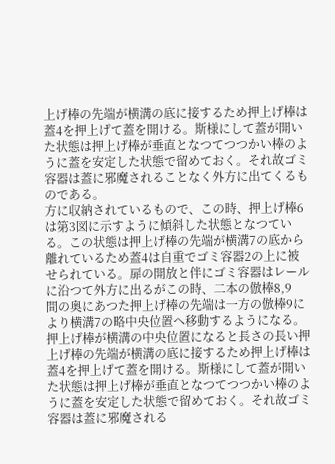上げ棒の先端が横溝の底に接するため押上げ棒は
蓋4を押上げて蓋を開ける。斯様にして蓋が開い
た状態は押上げ棒が垂直となつてつつかい棒のよ
うに蓋を安定した状態で留めておく。それ故ゴミ
容器は蓋に邪魔されることなく外方に出てくるも
のである。
方に収納されているもので、この時、押上げ棒6
は第3図に示すように傾斜した状態となつてい
る。この状態は押上げ棒の先端が横溝7の底から
離れているため蓋4は自重でゴミ容器2の上に被
せられている。扉の開放と伴にゴミ容器はレール
に沿つて外方に出るがこの時、二本の倣棒8,9
間の奥にあつた押上げ棒の先端は一方の倣棒9に
より横溝7の略中央位置へ移動するようになる。
押上げ棒が横溝の中央位置になると長さの長い押
上げ棒の先端が横溝の底に接するため押上げ棒は
蓋4を押上げて蓋を開ける。斯様にして蓋が開い
た状態は押上げ棒が垂直となつてつつかい棒のよ
うに蓋を安定した状態で留めておく。それ故ゴミ
容器は蓋に邪魔される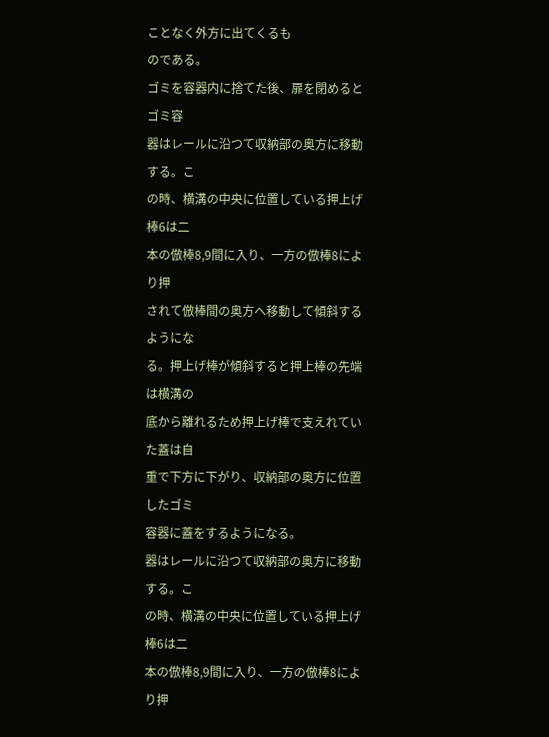ことなく外方に出てくるも
のである。
ゴミを容器内に捨てた後、扉を閉めるとゴミ容
器はレールに沿つて収納部の奥方に移動する。こ
の時、横溝の中央に位置している押上げ棒6は二
本の倣棒8,9間に入り、一方の倣棒8により押
されて倣棒間の奥方へ移動して傾斜するようにな
る。押上げ棒が傾斜すると押上棒の先端は横溝の
底から離れるため押上げ棒で支えれていた蓋は自
重で下方に下がり、収納部の奥方に位置したゴミ
容器に蓋をするようになる。
器はレールに沿つて収納部の奥方に移動する。こ
の時、横溝の中央に位置している押上げ棒6は二
本の倣棒8,9間に入り、一方の倣棒8により押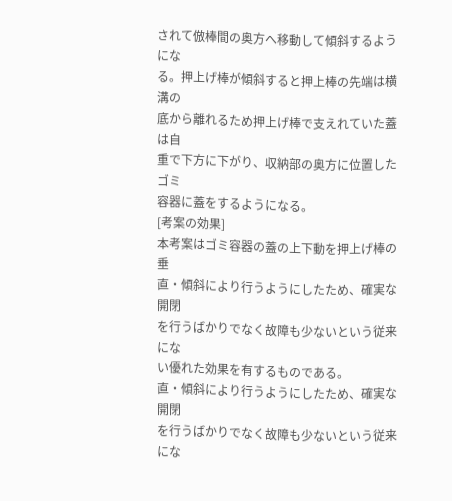されて倣棒間の奥方へ移動して傾斜するようにな
る。押上げ棒が傾斜すると押上棒の先端は横溝の
底から離れるため押上げ棒で支えれていた蓋は自
重で下方に下がり、収納部の奥方に位置したゴミ
容器に蓋をするようになる。
[考案の効果]
本考案はゴミ容器の蓋の上下動を押上げ棒の垂
直・傾斜により行うようにしたため、確実な開閉
を行うばかりでなく故障も少ないという従来にな
い優れた効果を有するものである。
直・傾斜により行うようにしたため、確実な開閉
を行うばかりでなく故障も少ないという従来にな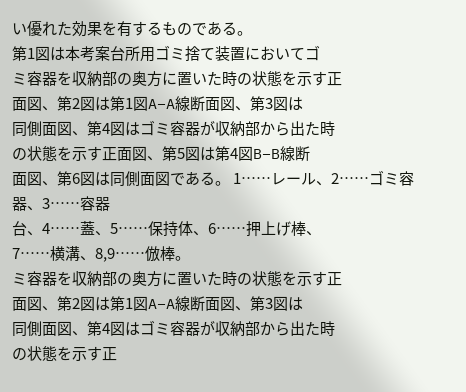い優れた効果を有するものである。
第1図は本考案台所用ゴミ捨て装置においてゴ
ミ容器を収納部の奥方に置いた時の状態を示す正
面図、第2図は第1図A−A線断面図、第3図は
同側面図、第4図はゴミ容器が収納部から出た時
の状態を示す正面図、第5図は第4図B−B線断
面図、第6図は同側面図である。 1……レール、2……ゴミ容器、3……容器
台、4……蓋、5……保持体、6……押上げ棒、
7……横溝、8,9……倣棒。
ミ容器を収納部の奥方に置いた時の状態を示す正
面図、第2図は第1図A−A線断面図、第3図は
同側面図、第4図はゴミ容器が収納部から出た時
の状態を示す正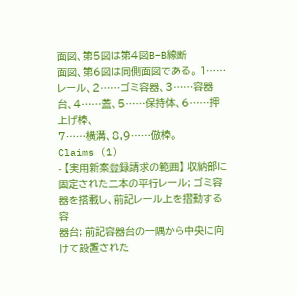面図、第5図は第4図B−B線断
面図、第6図は同側面図である。 1……レール、2……ゴミ容器、3……容器
台、4……蓋、5……保持体、6……押上げ棒、
7……横溝、8,9……倣棒。
Claims (1)
- 【実用新案登録請求の範囲】 収納部に固定された二本の平行レール; ゴミ容器を搭載し、前記レール上を摺動する容
器台; 前記容器台の一隅から中央に向けて設置された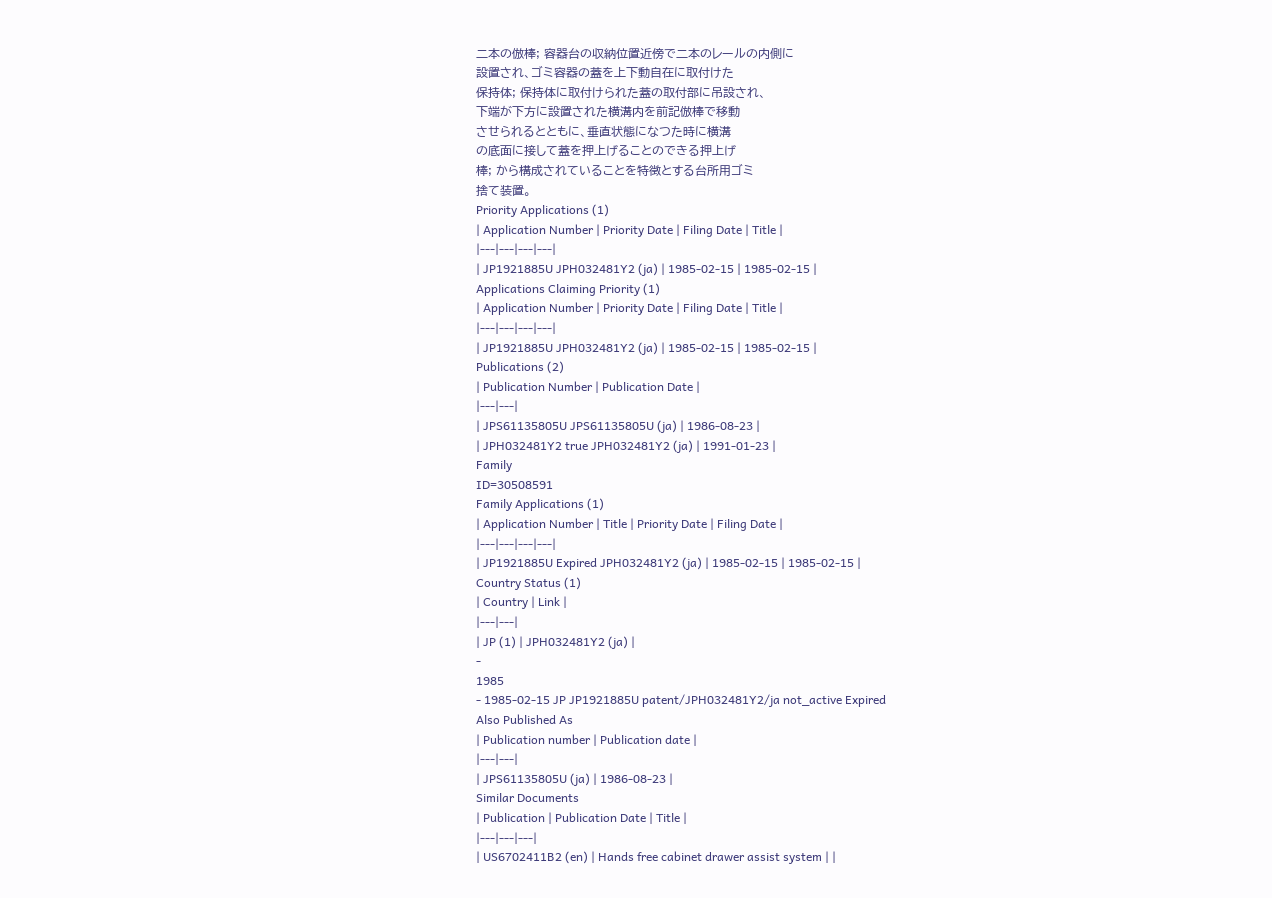二本の倣棒; 容器台の収納位置近傍で二本のレールの内側に
設置され、ゴミ容器の蓋を上下動自在に取付けた
保持体; 保持体に取付けられた蓋の取付部に吊設され、
下端が下方に設置された横溝内を前記倣棒で移動
させられるとともに、垂直状態になつた時に横溝
の底面に接して蓋を押上げることのできる押上げ
棒; から構成されていることを特徴とする台所用ゴミ
捨て装置。
Priority Applications (1)
| Application Number | Priority Date | Filing Date | Title |
|---|---|---|---|
| JP1921885U JPH032481Y2 (ja) | 1985-02-15 | 1985-02-15 |
Applications Claiming Priority (1)
| Application Number | Priority Date | Filing Date | Title |
|---|---|---|---|
| JP1921885U JPH032481Y2 (ja) | 1985-02-15 | 1985-02-15 |
Publications (2)
| Publication Number | Publication Date |
|---|---|
| JPS61135805U JPS61135805U (ja) | 1986-08-23 |
| JPH032481Y2 true JPH032481Y2 (ja) | 1991-01-23 |
Family
ID=30508591
Family Applications (1)
| Application Number | Title | Priority Date | Filing Date |
|---|---|---|---|
| JP1921885U Expired JPH032481Y2 (ja) | 1985-02-15 | 1985-02-15 |
Country Status (1)
| Country | Link |
|---|---|
| JP (1) | JPH032481Y2 (ja) |
-
1985
- 1985-02-15 JP JP1921885U patent/JPH032481Y2/ja not_active Expired
Also Published As
| Publication number | Publication date |
|---|---|
| JPS61135805U (ja) | 1986-08-23 |
Similar Documents
| Publication | Publication Date | Title |
|---|---|---|
| US6702411B2 (en) | Hands free cabinet drawer assist system | |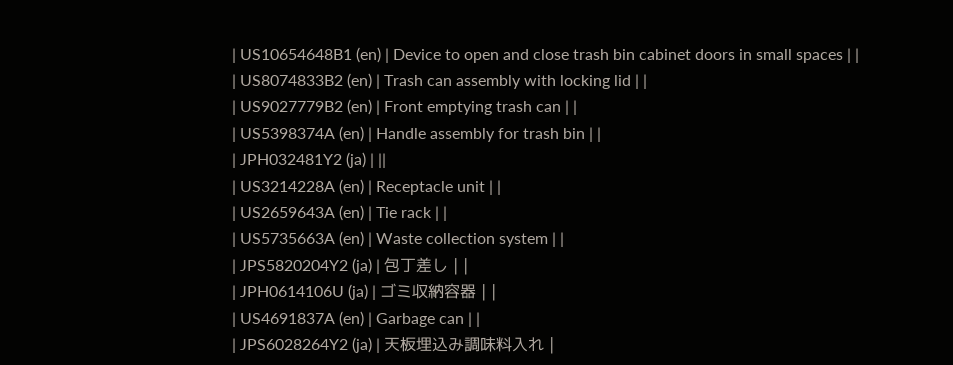| US10654648B1 (en) | Device to open and close trash bin cabinet doors in small spaces | |
| US8074833B2 (en) | Trash can assembly with locking lid | |
| US9027779B2 (en) | Front emptying trash can | |
| US5398374A (en) | Handle assembly for trash bin | |
| JPH032481Y2 (ja) | ||
| US3214228A (en) | Receptacle unit | |
| US2659643A (en) | Tie rack | |
| US5735663A (en) | Waste collection system | |
| JPS5820204Y2 (ja) | 包丁差し | |
| JPH0614106U (ja) | ゴミ収納容器 | |
| US4691837A (en) | Garbage can | |
| JPS6028264Y2 (ja) | 天板埋込み調味料入れ |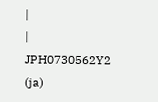|
| JPH0730562Y2 (ja)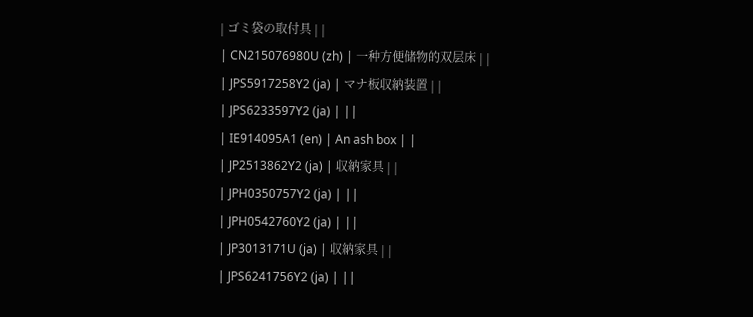| ゴミ袋の取付具 | |
| CN215076980U (zh) | 一种方便储物的双层床 | |
| JPS5917258Y2 (ja) | マナ板収納装置 | |
| JPS6233597Y2 (ja) | ||
| IE914095A1 (en) | An ash box | |
| JP2513862Y2 (ja) | 収納家具 | |
| JPH0350757Y2 (ja) | ||
| JPH0542760Y2 (ja) | ||
| JP3013171U (ja) | 収納家具 | |
| JPS6241756Y2 (ja) | ||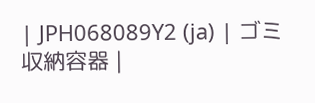| JPH068089Y2 (ja) | ゴミ収納容器 |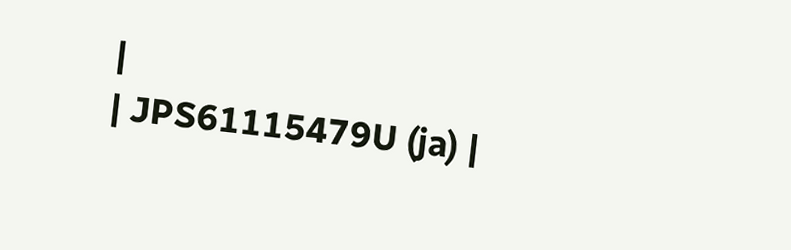|
| JPS61115479U (ja) |